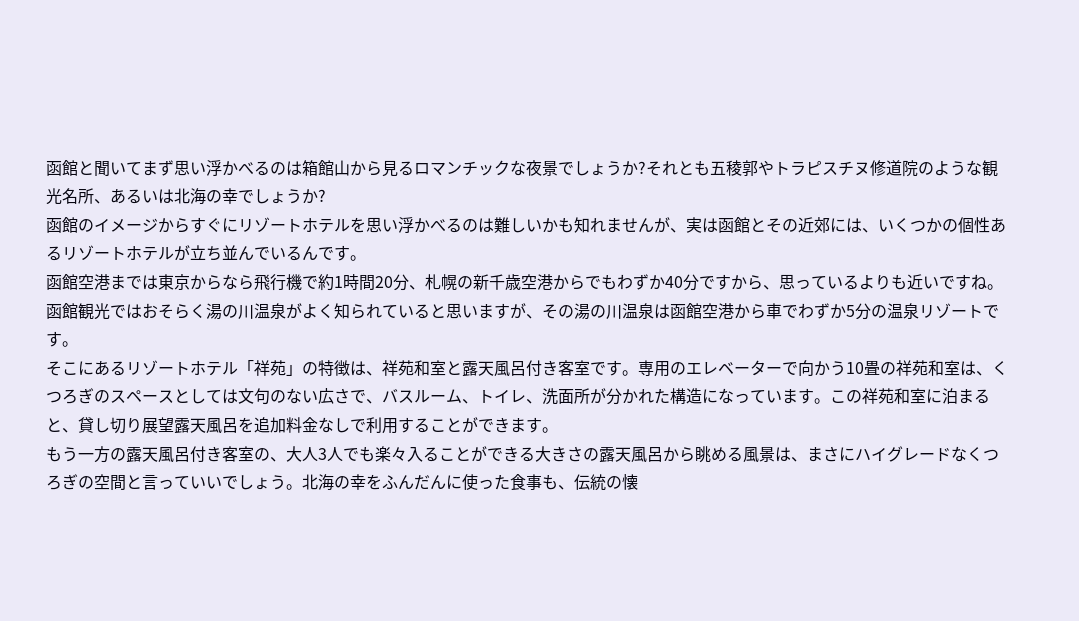函館と聞いてまず思い浮かべるのは箱館山から見るロマンチックな夜景でしょうか?それとも五稜郭やトラピスチヌ修道院のような観光名所、あるいは北海の幸でしょうか?
函館のイメージからすぐにリゾートホテルを思い浮かべるのは難しいかも知れませんが、実は函館とその近郊には、いくつかの個性あるリゾートホテルが立ち並んでいるんです。
函館空港までは東京からなら飛行機で約1時間20分、札幌の新千歳空港からでもわずか40分ですから、思っているよりも近いですね。
函館観光ではおそらく湯の川温泉がよく知られていると思いますが、その湯の川温泉は函館空港から車でわずか5分の温泉リゾートです。
そこにあるリゾートホテル「祥苑」の特徴は、祥苑和室と露天風呂付き客室です。専用のエレベーターで向かう10畳の祥苑和室は、くつろぎのスペースとしては文句のない広さで、バスルーム、トイレ、洗面所が分かれた構造になっています。この祥苑和室に泊まると、貸し切り展望露天風呂を追加料金なしで利用することができます。
もう一方の露天風呂付き客室の、大人3人でも楽々入ることができる大きさの露天風呂から眺める風景は、まさにハイグレードなくつろぎの空間と言っていいでしょう。北海の幸をふんだんに使った食事も、伝統の懐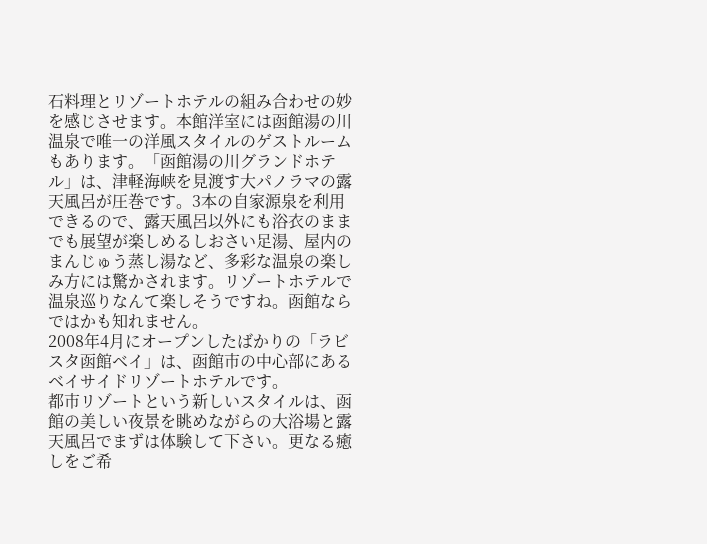石料理とリゾートホテルの組み合わせの妙を感じさせます。本館洋室には函館湯の川温泉で唯一の洋風スタイルのゲストルームもあります。「函館湯の川グランドホテル」は、津軽海峡を見渡す大パノラマの露天風呂が圧巻です。3本の自家源泉を利用できるので、露天風呂以外にも浴衣のままでも展望が楽しめるしおさい足湯、屋内のまんじゅう蒸し湯など、多彩な温泉の楽しみ方には驚かされます。リゾートホテルで温泉巡りなんて楽しそうですね。函館ならではかも知れません。
2008年4月にオープンしたばかりの「ラビスタ函館ベイ」は、函館市の中心部にあるベイサイドリゾートホテルです。
都市リゾートという新しいスタイルは、函館の美しい夜景を眺めながらの大浴場と露天風呂でまずは体験して下さい。更なる癒しをご希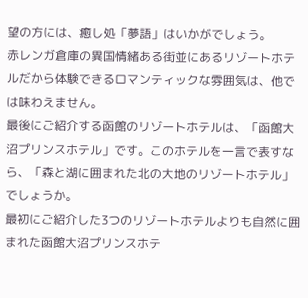望の方には、癒し処「夢語」はいかがでしょう。
赤レンガ倉庫の異国情緒ある街並にあるリゾートホテルだから体験できるロマンティックな雰囲気は、他では味わえません。
最後にご紹介する函館のリゾートホテルは、「函館大沼プリンスホテル」です。このホテルを一言で表すなら、「森と湖に囲まれた北の大地のリゾートホテル」でしょうか。
最初にご紹介した3つのリゾートホテルよりも自然に囲まれた函館大沼プリンスホテ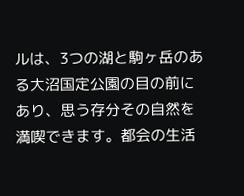ルは、3つの湖と駒ヶ岳のある大沼国定公園の目の前にあり、思う存分その自然を満喫できます。都会の生活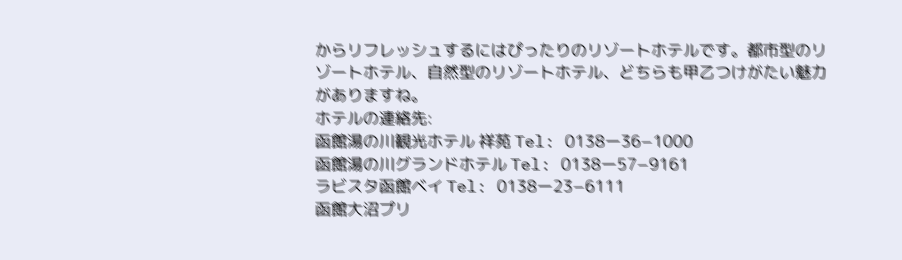からリフレッシュするにはぴったりのリゾートホテルです。都市型のリゾートホテル、自然型のリゾートホテル、どちらも甲乙つけがたい魅力がありますね。
ホテルの連絡先:
函館湯の川観光ホテル 祥苑 Tel: 0138ー36−1000
函館湯の川グランドホテル Tel: 0138ー57−9161
ラビスタ函館ベイ Tel: 0138ー23−6111
函館大沼プリ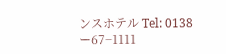ンスホテル Tel: 0138ー67−1111